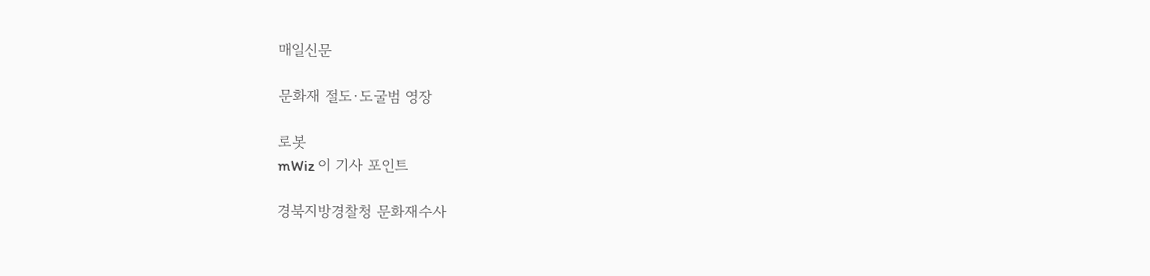매일신문

문화재 절도·도굴범 영장

로봇
mWiz 이 기사 포인트

경북지방경찰청 문화재수사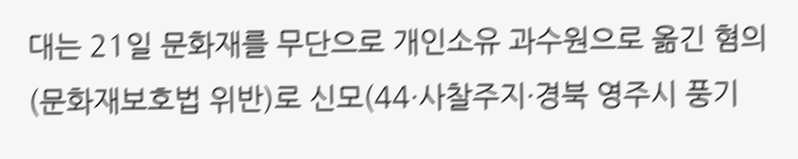대는 21일 문화재를 무단으로 개인소유 과수원으로 옮긴 혐의(문화재보호법 위반)로 신모(44·사찰주지·경북 영주시 풍기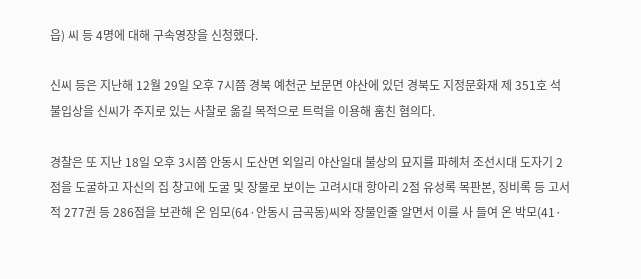읍) 씨 등 4명에 대해 구속영장을 신청했다.

신씨 등은 지난해 12월 29일 오후 7시쯤 경북 예천군 보문면 야산에 있던 경북도 지정문화재 제 351호 석불입상을 신씨가 주지로 있는 사찰로 옮길 목적으로 트럭을 이용해 훔친 혐의다.

경찰은 또 지난 18일 오후 3시쯤 안동시 도산면 외일리 야산일대 불상의 묘지를 파헤처 조선시대 도자기 2점을 도굴하고 자신의 집 창고에 도굴 및 장물로 보이는 고려시대 항아리 2점 유성록 목판본, 징비록 등 고서적 277권 등 286점을 보관해 온 임모(64·안동시 금곡동)씨와 장물인줄 알면서 이를 사 들여 온 박모(41·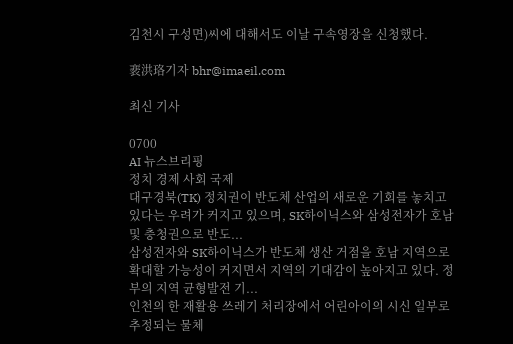김천시 구성면)씨에 대해서도 이날 구속영장을 신청했다.

裵洪珞기자 bhr@imaeil.com

최신 기사

0700
AI 뉴스브리핑
정치 경제 사회 국제
대구경북(TK) 정치권이 반도체 산업의 새로운 기회를 놓치고 있다는 우려가 커지고 있으며, SK하이닉스와 삼성전자가 호남 및 충청권으로 반도...
삼성전자와 SK하이닉스가 반도체 생산 거점을 호남 지역으로 확대할 가능성이 커지면서 지역의 기대감이 높아지고 있다. 정부의 지역 균형발전 기...
인천의 한 재활용 쓰레기 처리장에서 어린아이의 시신 일부로 추정되는 물체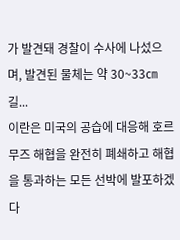가 발견돼 경찰이 수사에 나섰으며, 발견된 물체는 약 30~33㎝ 길...
이란은 미국의 공습에 대응해 호르무즈 해협을 완전히 폐쇄하고 해협을 통과하는 모든 선박에 발포하겠다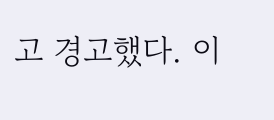고 경고했다. 이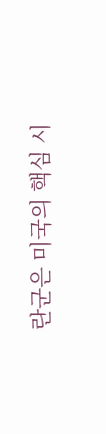란군은 미국의 핵심 시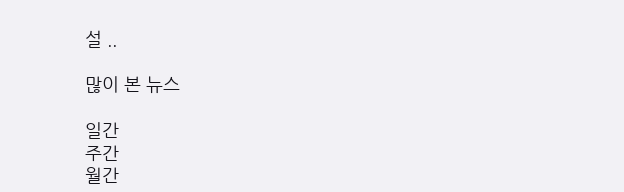설 ..

많이 본 뉴스

일간
주간
월간